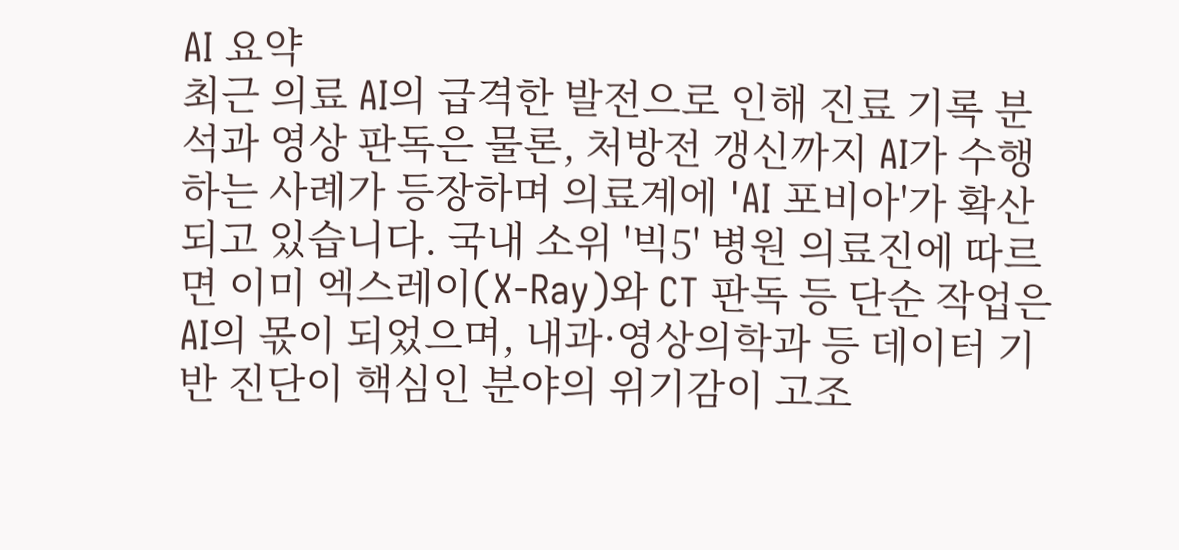AI 요약
최근 의료 AI의 급격한 발전으로 인해 진료 기록 분석과 영상 판독은 물론, 처방전 갱신까지 AI가 수행하는 사례가 등장하며 의료계에 'AI 포비아'가 확산되고 있습니다. 국내 소위 '빅5' 병원 의료진에 따르면 이미 엑스레이(X-Ray)와 CT 판독 등 단순 작업은 AI의 몫이 되었으며, 내과·영상의학과 등 데이터 기반 진단이 핵심인 분야의 위기감이 고조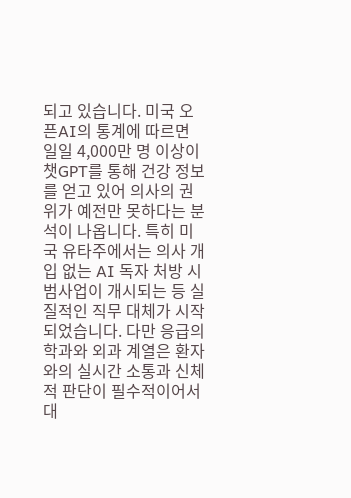되고 있습니다. 미국 오픈AI의 통계에 따르면 일일 4,000만 명 이상이 챗GPT를 통해 건강 정보를 얻고 있어 의사의 권위가 예전만 못하다는 분석이 나옵니다. 특히 미국 유타주에서는 의사 개입 없는 AI 독자 처방 시범사업이 개시되는 등 실질적인 직무 대체가 시작되었습니다. 다만 응급의학과와 외과 계열은 환자와의 실시간 소통과 신체적 판단이 필수적이어서 대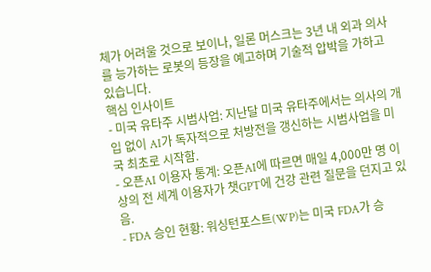체가 어려울 것으로 보이나, 일론 머스크는 3년 내 외과 의사를 능가하는 로봇의 등장을 예고하며 기술적 압박을 가하고 있습니다.
핵심 인사이트
- 미국 유타주 시범사업: 지난달 미국 유타주에서는 의사의 개입 없이 AI가 독자적으로 처방전을 갱신하는 시범사업을 미국 최초로 시작함.
- 오픈AI 이용자 통계: 오픈AI에 따르면 매일 4,000만 명 이상의 전 세계 이용자가 챗GPT에 건강 관련 질문을 던지고 있음.
- FDA 승인 현황: 워싱턴포스트(WP)는 미국 FDA가 승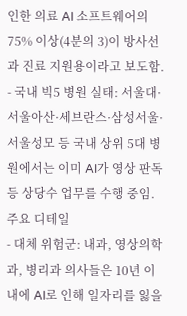인한 의료 AI 소프트웨어의 75% 이상(4분의 3)이 방사선과 진료 지원용이라고 보도함.
- 국내 빅5 병원 실태: 서울대·서울아산·세브란스·삼성서울·서울성모 등 국내 상위 5대 병원에서는 이미 AI가 영상 판독 등 상당수 업무를 수행 중임.
주요 디테일
- 대체 위험군: 내과, 영상의학과, 병리과 의사들은 10년 이내에 AI로 인해 일자리를 잃을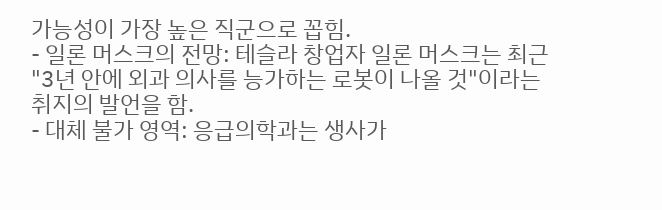가능성이 가장 높은 직군으로 꼽힘.
- 일론 머스크의 전망: 테슬라 창업자 일론 머스크는 최근 "3년 안에 외과 의사를 능가하는 로봇이 나올 것"이라는 취지의 발언을 함.
- 대체 불가 영역: 응급의학과는 생사가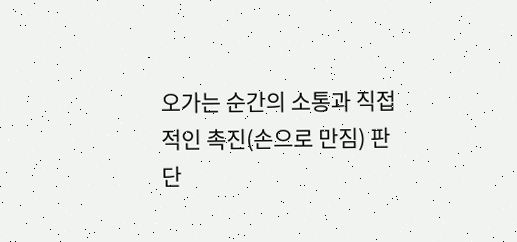오가는 순간의 소통과 직접적인 촉진(손으로 만짐) 판단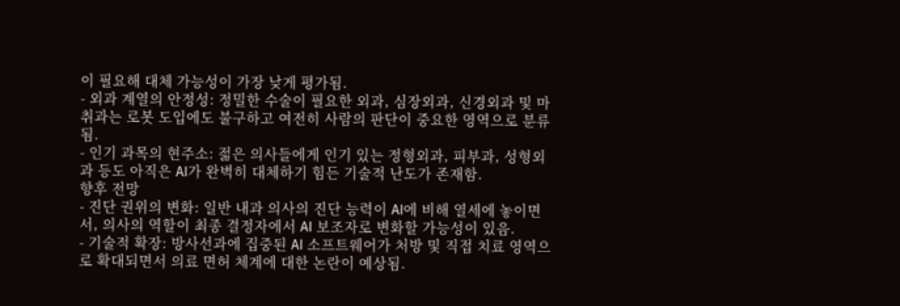이 필요해 대체 가능성이 가장 낮게 평가됨.
- 외과 계열의 안정성: 정밀한 수술이 필요한 외과, 심장외과, 신경외과 및 마취과는 로봇 도입에도 불구하고 여전히 사람의 판단이 중요한 영역으로 분류됨.
- 인기 과목의 현주소: 젊은 의사들에게 인기 있는 정형외과, 피부과, 성형외과 등도 아직은 AI가 완벽히 대체하기 힘든 기술적 난도가 존재함.
향후 전망
- 진단 권위의 변화: 일반 내과 의사의 진단 능력이 AI에 비해 열세에 놓이면서, 의사의 역할이 최종 결정자에서 AI 보조자로 변화할 가능성이 있음.
- 기술적 확장: 방사선과에 집중된 AI 소프트웨어가 처방 및 직접 치료 영역으로 확대되면서 의료 면허 체계에 대한 논란이 예상됨.